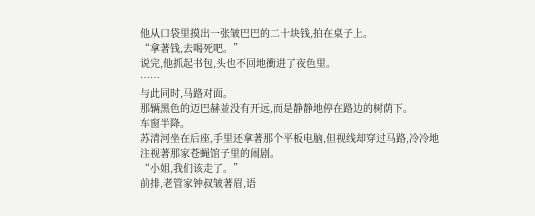他从口袋里摸出一张皱巴巴的二十块钱,拍在桌子上。
“拿著钱,去喝死吧。”
说完,他抓起书包,头也不回地衝进了夜色里。
……
与此同时,马路对面。
那辆黑色的迈巴赫並没有开远,而是静静地停在路边的树荫下。
车窗半降。
苏清河坐在后座,手里还拿著那个平板电脑,但视线却穿过马路,冷冷地注视著那家苍蝇馆子里的闹剧。
“小姐,我们该走了。”
前排,老管家钟叔皱著眉,语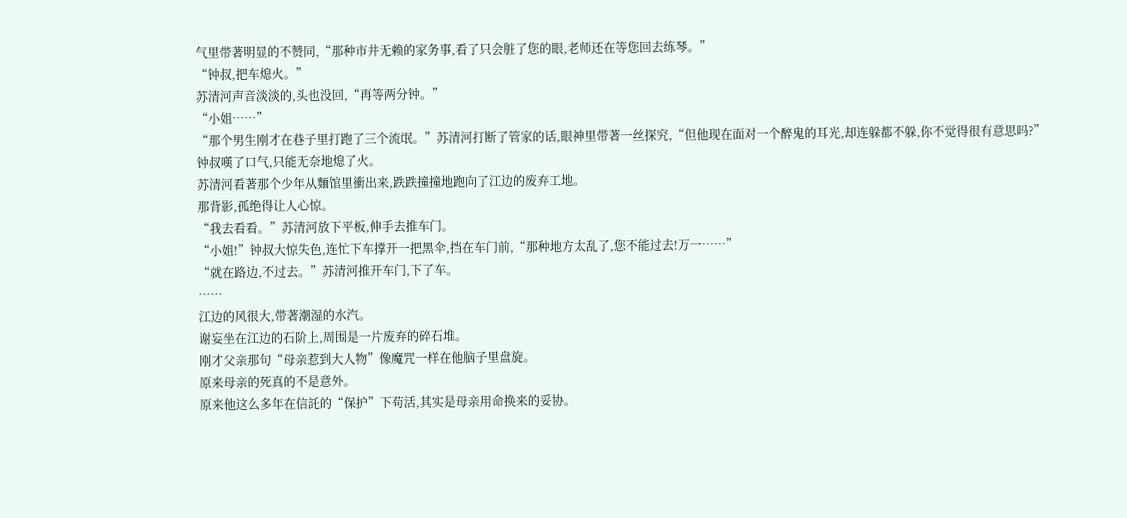气里带著明显的不赞同,“那种市井无赖的家务事,看了只会脏了您的眼,老师还在等您回去练琴。”
“钟叔,把车熄火。”
苏清河声音淡淡的,头也没回,“再等两分钟。”
“小姐……”
“那个男生刚才在巷子里打跑了三个流氓。”苏清河打断了管家的话,眼神里带著一丝探究,“但他现在面对一个醉鬼的耳光,却连躲都不躲,你不觉得很有意思吗?”
钟叔嘆了口气,只能无奈地熄了火。
苏清河看著那个少年从麵馆里衝出来,跌跌撞撞地跑向了江边的废弃工地。
那背影,孤绝得让人心惊。
“我去看看。”苏清河放下平板,伸手去推车门。
“小姐!”钟叔大惊失色,连忙下车撑开一把黑伞,挡在车门前,“那种地方太乱了,您不能过去!万一……”
“就在路边,不过去。”苏清河推开车门,下了车。
……
江边的风很大,带著潮湿的水汽。
谢妄坐在江边的石阶上,周围是一片废弃的碎石堆。
刚才父亲那句“母亲惹到大人物”像魔咒一样在他脑子里盘旋。
原来母亲的死真的不是意外。
原来他这么多年在信託的“保护”下苟活,其实是母亲用命换来的妥协。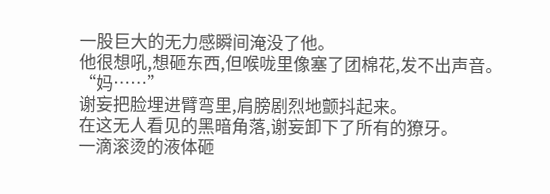一股巨大的无力感瞬间淹没了他。
他很想吼,想砸东西,但喉咙里像塞了团棉花,发不出声音。
“妈……”
谢妄把脸埋进臂弯里,肩膀剧烈地颤抖起来。
在这无人看见的黑暗角落,谢妄卸下了所有的獠牙。
一滴滚烫的液体砸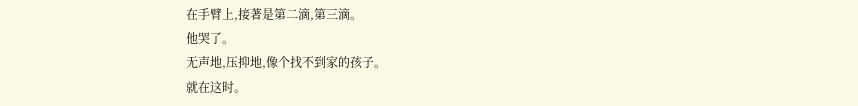在手臂上,接著是第二滴,第三滴。
他哭了。
无声地,压抑地,像个找不到家的孩子。
就在这时。